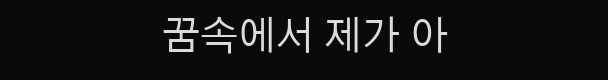꿈속에서 제가 아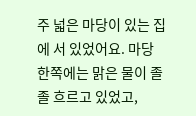주 넓은 마당이 있는 집에 서 있었어요. 마당 한쪽에는 맑은 물이 졸졸 흐르고 있었고,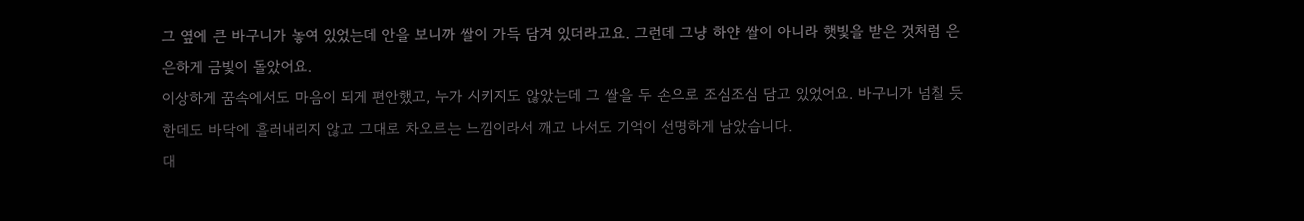그 옆에 큰 바구니가 놓여 있었는데 안을 보니까 쌀이 가득 담겨 있더라고요. 그런데 그냥 하얀 쌀이 아니라 햇빛을 받은 것처럼 은은하게 금빛이 돌았어요.
이상하게 꿈속에서도 마음이 되게 편안했고, 누가 시키지도 않았는데 그 쌀을 두 손으로 조심조심 담고 있었어요. 바구니가 넘칠 듯한데도 바닥에 흘러내리지 않고 그대로 차오르는 느낌이라서 깨고 나서도 기억이 선명하게 남았습니다.
대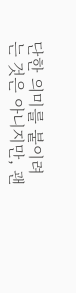단한 의미를 붙이려는 것은 아니지만, 괜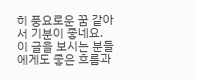히 풍요로운 꿈 같아서 기분이 좋네요.
이 글을 보시는 분들에게도 좋은 흐름과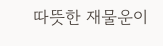따뜻한 재물운이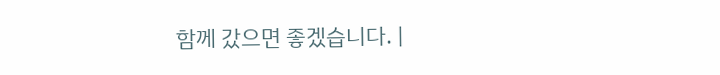함께 갔으면 좋겠습니다. |